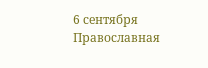6 сентября Православная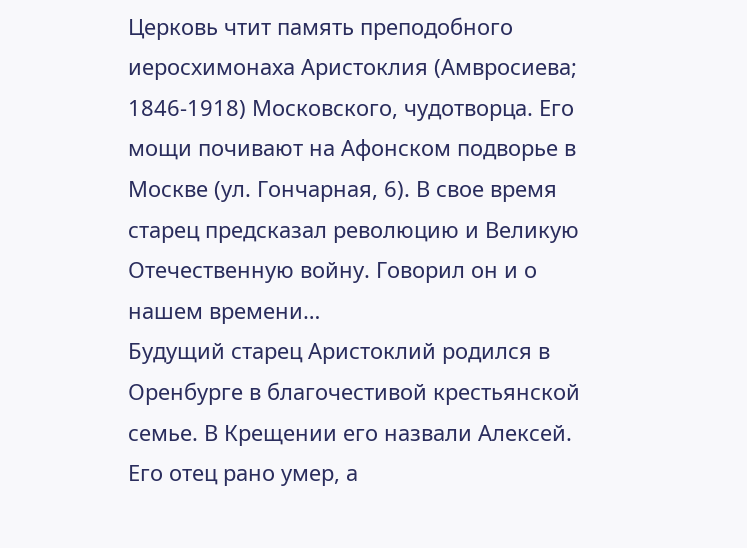Церковь чтит память преподобного иеросхимонаха Аристоклия (Амвросиева; 1846-1918) Московского, чудотворца. Его мощи почивают на Афонском подворье в Москве (ул. Гончарная, 6). В свое время старец предсказал революцию и Великую Отечественную войну. Говорил он и о нашем времени…
Будущий старец Аристоклий родился в Оренбурге в благочестивой крестьянской семье. В Крещении его назвали Алексей. Его отец рано умер, а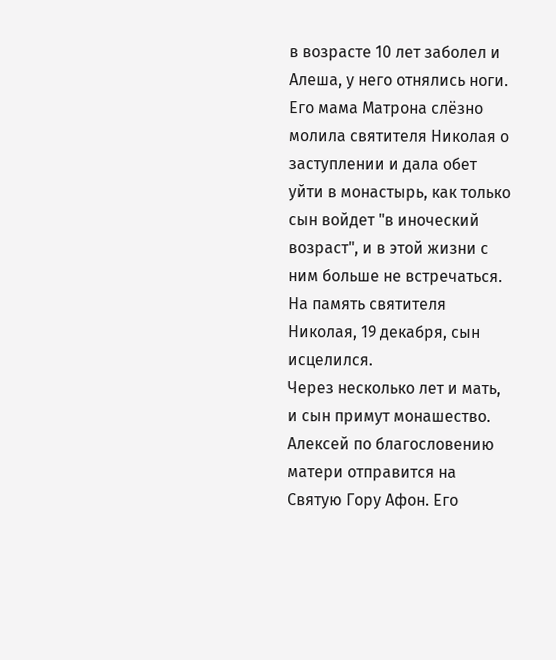в возрасте 10 лет заболел и Алеша, у него отнялись ноги. Его мама Матрона слёзно молила святителя Николая о заступлении и дала обет уйти в монастырь, как только сын войдет "в иноческий возраст", и в этой жизни с ним больше не встречаться.
На память святителя Николая, 19 декабря, сын исцелился.
Через несколько лет и мать, и сын примут монашество. Алексей по благословению матери отправится на Святую Гору Афон. Его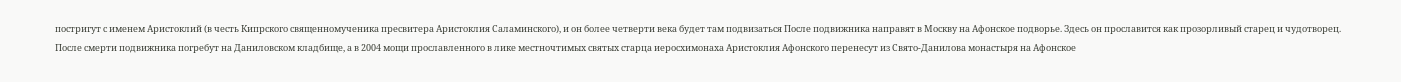постригут с именем Аристоклий (в честь Кипрского священномученика пресвитера Аристоклия Саламинского), и он более четверти века будет там подвизаться После подвижника направят в Москву на Афонское подворье. Здесь он прославится как прозорливый старец и чудотворец.
После смерти подвижника погребут на Даниловском кладбище, а в 2004 мощи прославленного в лике местночтимых святых старца иеросхимонаха Аристоклия Афонского перенесут из Свято-Данилова монастыря на Афонское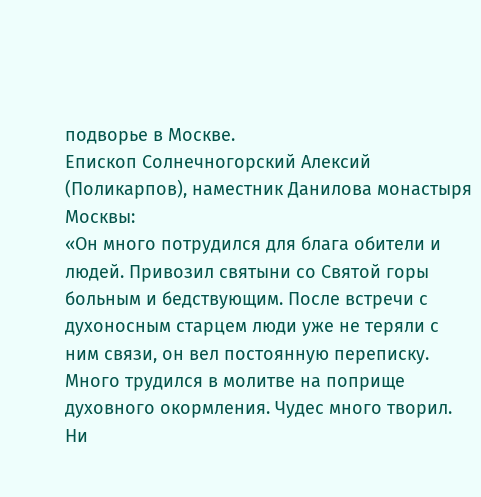подворье в Москве.
Епископ Солнечногорский Алексий (Поликарпов), наместник Данилова монастыря Москвы:
«Он много потрудился для блага обители и людей. Привозил святыни со Святой горы больным и бедствующим. После встречи с духоносным старцем люди уже не теряли с ним связи, он вел постоянную переписку. Много трудился в молитве на поприще духовного окормления. Чудес много творил. Ни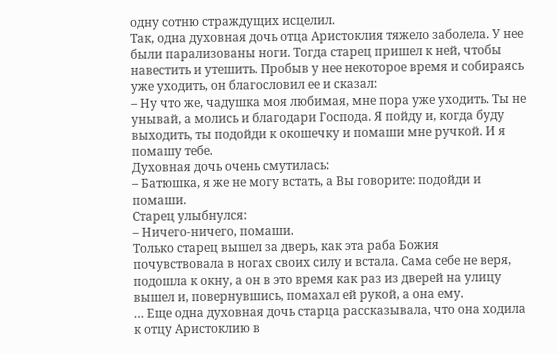одну сотню страждущих исцелил.
Так, одна духовная дочь отца Аристоклия тяжело заболела. У нее были парализованы ноги. Тогда старец пришел к ней, чтобы навестить и утешить. Пробыв у нее некоторое время и собираясь уже уходить, он благословил ее и сказал:
– Ну что же, чадушка моя любимая, мне пора уже уходить. Ты не унывай, а молись и благодари Господа. Я пойду и, когда буду выходить, ты подойди к окошечку и помаши мне ручкой. И я помашу тебе.
Духовная дочь очень смутилась:
– Батюшка, я же не могу встать, а Вы говорите: подойди и помаши.
Старец улыбнулся:
– Ничего-ничего, помаши.
Только старец вышел за дверь, как эта раба Божия почувствовала в ногах своих силу и встала. Сама себе не веря, подошла к окну, а он в это время как раз из дверей на улицу вышел и, повернувшись, помахал ей рукой, а она ему.
… Еще одна духовная дочь старца рассказывала, что она ходила к отцу Аристоклию в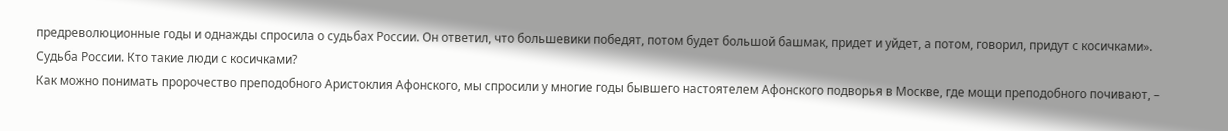предреволюционные годы и однажды спросила о судьбах России. Он ответил, что большевики победят, потом будет большой башмак, придет и уйдет, а потом, говорил, придут с косичками».
Судьба России. Кто такие люди с косичками?
Как можно понимать пророчество преподобного Аристоклия Афонского, мы спросили у многие годы бывшего настоятелем Афонского подворья в Москве, где мощи преподобного почивают, –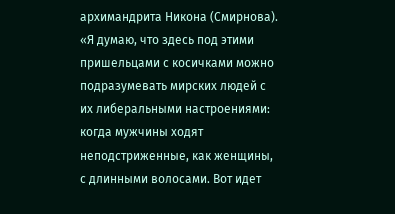архимандрита Никона (Смирнова).
«Я думаю, что здесь под этими пришельцами с косичками можно подразумевать мирских людей с их либеральными настроениями: когда мужчины ходят неподстриженные, как женщины, с длинными волосами. Вот идет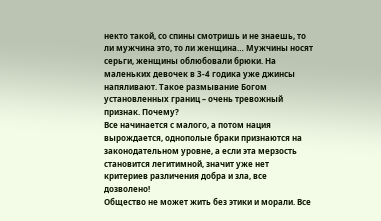некто такой, со спины смотришь и не знаешь, то ли мужчина это, то ли женщина… Мужчины носят серьги, женщины облюбовали брюки. На маленьких девочек в 3-4 годика уже джинсы напяливают. Такое размывание Богом установленных границ – очень тревожный признак. Почему?
Все начинается с малого, а потом нация вырождается, однополые браки признаются на законодательном уровне, а если эта мерзость становится легитимной, значит уже нет критериев различения добра и зла, все дозволено!
Общество не может жить без этики и морали. Все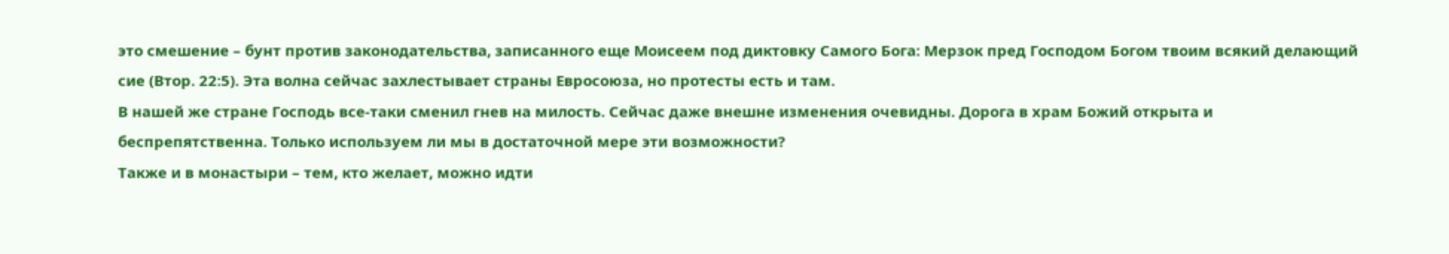это смешение – бунт против законодательства, записанного еще Моисеем под диктовку Самого Бога: Мерзок пред Господом Богом твоим всякий делающий сие (Втор. 22:5). Эта волна сейчас захлестывает страны Евросоюза, но протесты есть и там.
В нашей же стране Господь все-таки сменил гнев на милость. Сейчас даже внешне изменения очевидны. Дорога в храм Божий открыта и беспрепятственна. Только используем ли мы в достаточной мере эти возможности?
Также и в монастыри – тем, кто желает, можно идти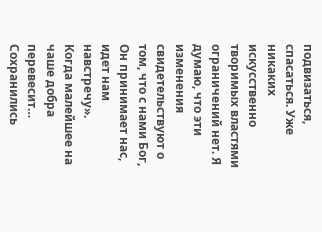подвизаться, спасаться. Уже никаких искусственно творимых властями ограничений нет. Я думаю, что эти изменения свидетельствуют о том, что с нами Бог, Он принимает нас, идет нам навстречу».
Когда малейшее на чаше добра перевесит…
Сохранились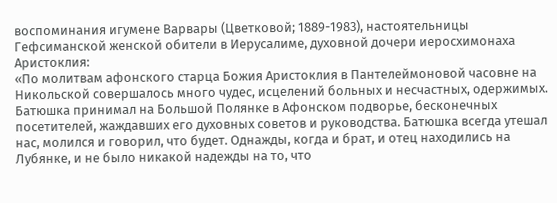воспоминания игумене Варвары (Цветковой; 1889-1983), настоятельницы Гефсиманской женской обители в Иерусалиме, духовной дочери иеросхимонаха Аристоклия:
«По молитвам афонского старца Божия Аристоклия в Пантелеймоновой часовне на Никольской совершалось много чудес, исцелений больных и несчастных, одержимых. Батюшка принимал на Большой Полянке в Афонском подворье, бесконечных посетителей, жаждавших его духовных советов и руководства. Батюшка всегда утешал нас, молился и говорил, что будет. Однажды, когда и брат, и отец находились на Лубянке, и не было никакой надежды на то, что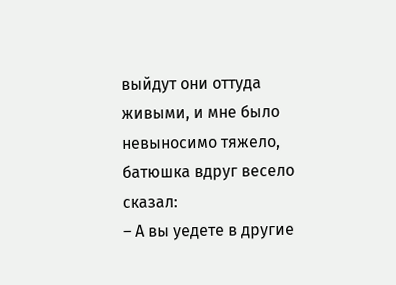выйдут они оттуда живыми, и мне было невыносимо тяжело, батюшка вдруг весело сказал:
– А вы уедете в другие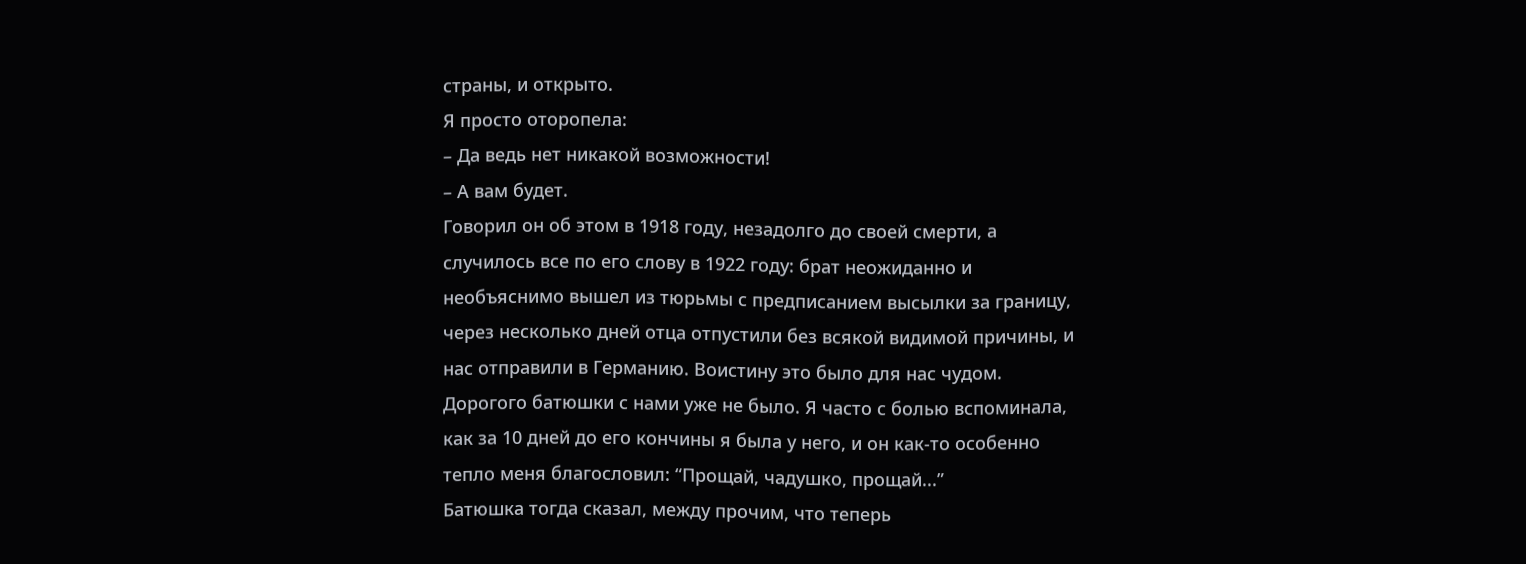страны, и открыто.
Я просто оторопела:
– Да ведь нет никакой возможности!
– А вам будет.
Говорил он об этом в 1918 году, незадолго до своей смерти, а случилось все по его слову в 1922 году: брат неожиданно и необъяснимо вышел из тюрьмы с предписанием высылки за границу, через несколько дней отца отпустили без всякой видимой причины, и нас отправили в Германию. Воистину это было для нас чудом. Дорогого батюшки с нами уже не было. Я часто с болью вспоминала, как за 10 дней до его кончины я была у него, и он как-то особенно тепло меня благословил: “Прощай, чадушко, прощай...”
Батюшка тогда сказал, между прочим, что теперь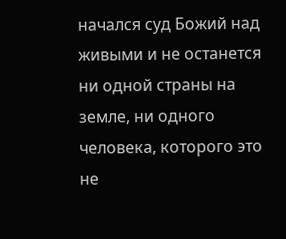начался суд Божий над живыми и не останется ни одной страны на земле, ни одного человека, которого это не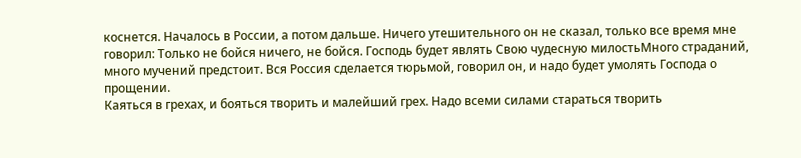коснется. Началось в России, а потом дальше. Ничего утешительного он не сказал, только все время мне говорил: Только не бойся ничего, не бойся. Господь будет являть Свою чудесную милостьМного страданий, много мучений предстоит. Вся Россия сделается тюрьмой, говорил он, и надо будет умолять Господа о прощении.
Каяться в грехах, и бояться творить и малейший грех. Надо всеми силами стараться творить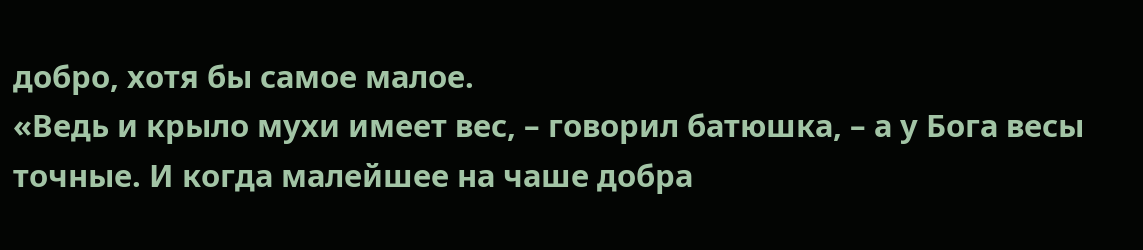добро, хотя бы самое малое.
«Ведь и крыло мухи имеет вес, – говорил батюшка, – а у Бога весы точные. И когда малейшее на чаше добра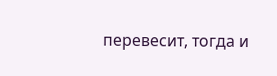перевесит, тогда и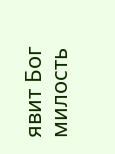явит Бог милость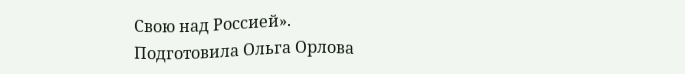Свою над Россией».
Подготовила Ольга Орлова